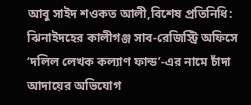আবু সাইদ শওকত আলী,বিশেষ প্রতিনিধি:
ঝিনাইদহের কালীগঞ্জ সাব-রেজিস্ট্রি অফিসে ‘দলিল লেখক কল্যাণ ফান্ড’-এর নামে চাঁদা আদায়ের অভিযোগ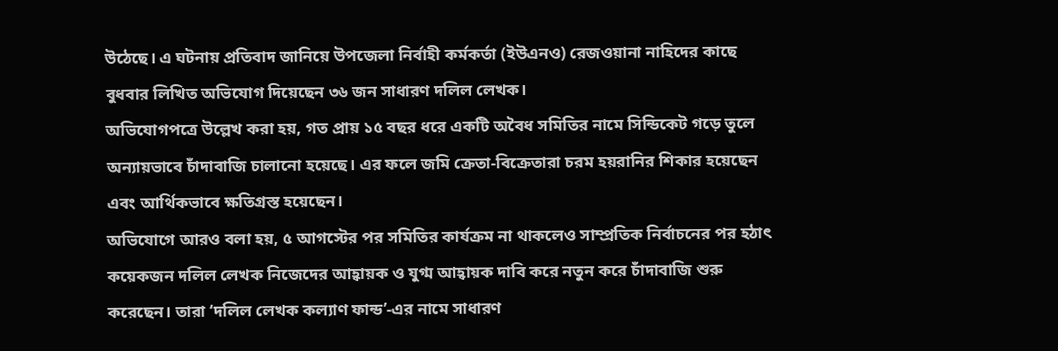উঠেছে। এ ঘটনায় প্রতিবাদ জানিয়ে উপজেলা নির্বাহী কর্মকর্তা (ইউএনও) রেজওয়ানা নাহিদের কাছে বুধবার লিখিত অভিযোগ দিয়েছেন ৩৬ জন সাধারণ দলিল লেখক।
অভিযোগপত্রে উল্লেখ করা হয়, গত প্রায় ১৫ বছর ধরে একটি অবৈধ সমিতির নামে সিন্ডিকেট গড়ে তুলে অন্যায়ভাবে চাঁদাবাজি চালানো হয়েছে। এর ফলে জমি ক্রেতা-বিক্রেতারা চরম হয়রানির শিকার হয়েছেন এবং আর্থিকভাবে ক্ষতিগ্রস্ত হয়েছেন।
অভিযোগে আরও বলা হয়, ৫ আগস্টের পর সমিতির কার্যক্রম না থাকলেও সাম্প্রতিক নির্বাচনের পর হঠাৎ কয়েকজন দলিল লেখক নিজেদের আহ্বায়ক ও যুগ্ম আহ্বায়ক দাবি করে নতুন করে চাঁদাবাজি শুরু করেছেন। তারা ‘দলিল লেখক কল্যাণ ফান্ড’-এর নামে সাধারণ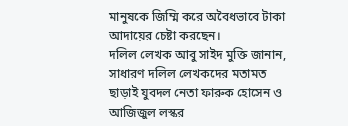মানুষকে জিম্মি করে অবৈধভাবে টাকা আদায়ের চেষ্টা করছেন।
দলিল লেখক আবু সাইদ মুক্তি জানান, সাধারণ দলিল লেখকদের মতামত ছাড়াই যুবদল নেতা ফারুক হোসেন ও আজিজুল লস্কর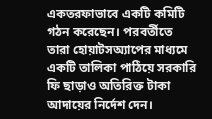একতরফাভাবে একটি কমিটি গঠন করেছেন। পরবর্তীতে তারা হোয়াটসঅ্যাপের মাধ্যমে একটি তালিকা পাঠিয়ে সরকারি ফি ছাড়াও অতিরিক্ত টাকা আদায়ের নির্দেশ দেন।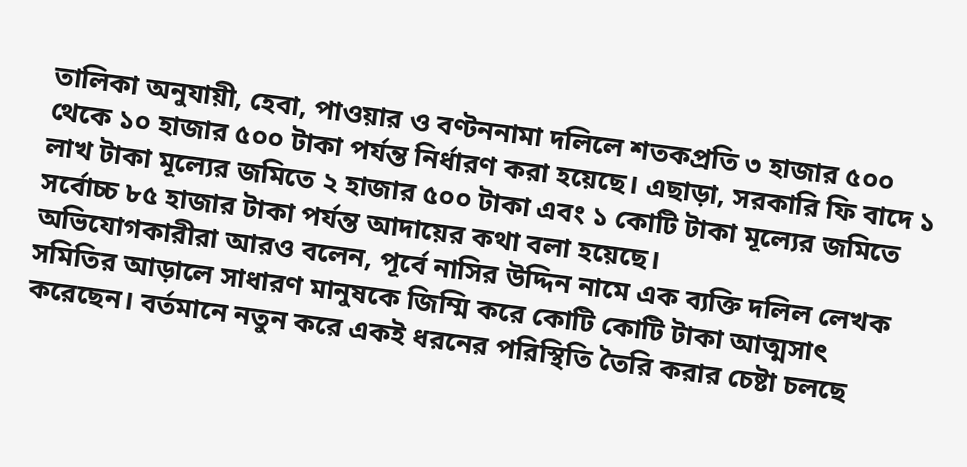তালিকা অনুযায়ী, হেবা, পাওয়ার ও বণ্টননামা দলিলে শতকপ্রতি ৩ হাজার ৫০০ থেকে ১০ হাজার ৫০০ টাকা পর্যন্ত নির্ধারণ করা হয়েছে। এছাড়া, সরকারি ফি বাদে ১ লাখ টাকা মূল্যের জমিতে ২ হাজার ৫০০ টাকা এবং ১ কোটি টাকা মূল্যের জমিতে সর্বোচ্চ ৮৫ হাজার টাকা পর্যন্ত আদায়ের কথা বলা হয়েছে।
অভিযোগকারীরা আরও বলেন, পূর্বে নাসির উদ্দিন নামে এক ব্যক্তি দলিল লেখক সমিতির আড়ালে সাধারণ মানুষকে জিম্মি করে কোটি কোটি টাকা আত্মসাৎ করেছেন। বর্তমানে নতুন করে একই ধরনের পরিস্থিতি তৈরি করার চেষ্টা চলছে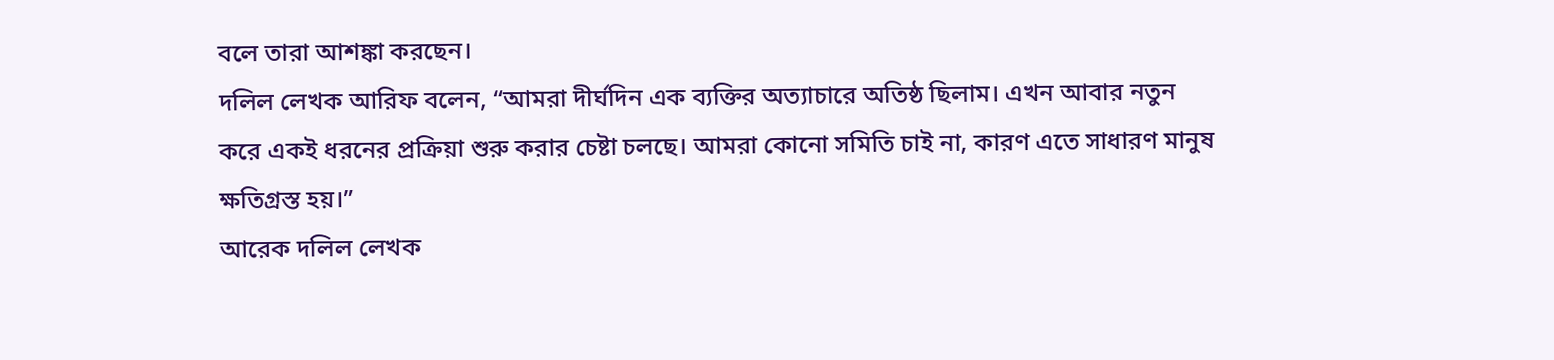বলে তারা আশঙ্কা করছেন।
দলিল লেখক আরিফ বলেন, “আমরা দীর্ঘদিন এক ব্যক্তির অত্যাচারে অতিষ্ঠ ছিলাম। এখন আবার নতুন করে একই ধরনের প্রক্রিয়া শুরু করার চেষ্টা চলছে। আমরা কোনো সমিতি চাই না, কারণ এতে সাধারণ মানুষ ক্ষতিগ্রস্ত হয়।”
আরেক দলিল লেখক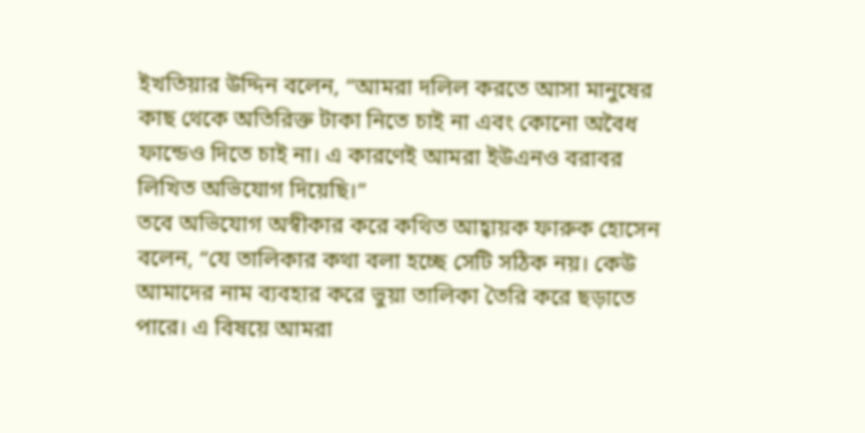ইখতিয়ার উদ্দিন বলেন, “আমরা দলিল করতে আসা মানুষের কাছ থেকে অতিরিক্ত টাকা নিতে চাই না এবং কোনো অবৈধ ফান্ডেও দিতে চাই না। এ কারণেই আমরা ইউএনও বরাবর লিখিত অভিযোগ দিয়েছি।”
তবে অভিযোগ অস্বীকার করে কথিত আহ্বায়ক ফারুক হোসেন বলেন, “যে তালিকার কথা বলা হচ্ছে সেটি সঠিক নয়। কেউ আমাদের নাম ব্যবহার করে ভুয়া তালিকা তৈরি করে ছড়াতে পারে। এ বিষয়ে আমরা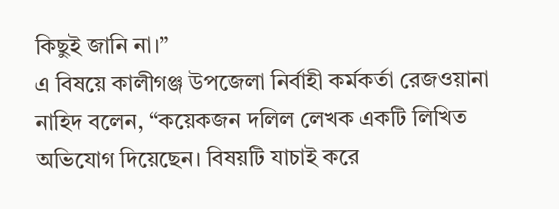কিছুই জানি না।”
এ বিষয়ে কালীগঞ্জ উপজেলা নির্বাহী কর্মকর্তা রেজওয়ানা নাহিদ বলেন, “কয়েকজন দলিল লেখক একটি লিখিত অভিযোগ দিয়েছেন। বিষয়টি যাচাই করে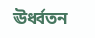ঊর্ধ্বতন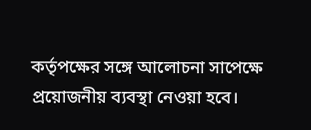কর্তৃপক্ষের সঙ্গে আলোচনা সাপেক্ষে প্রয়োজনীয় ব্যবস্থা নেওয়া হবে।